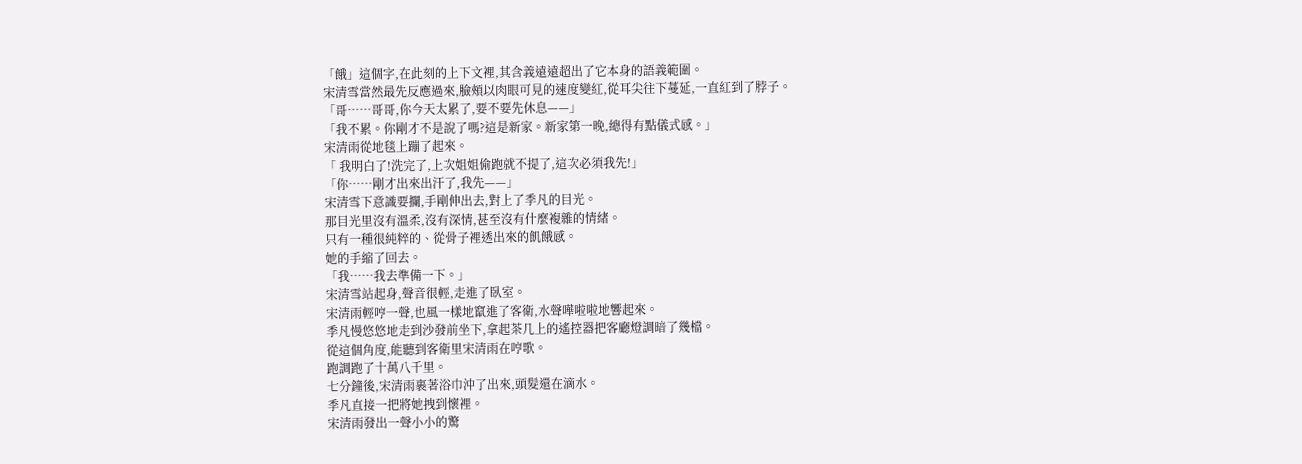「餓」這個字,在此刻的上下文裡,其含義遠遠超出了它本身的語義範圍。
宋清雪當然最先反應過來,臉頰以肉眼可見的速度變紅,從耳尖往下蔓延,一直紅到了脖子。
「哥……哥哥,你今天太累了,要不要先休息——」
「我不累。你剛才不是說了嗎?這是新家。新家第一晚,總得有點儀式感。」
宋清雨從地毯上蹦了起來。
「 我明白了!洗完了,上次姐姐偷跑就不提了,這次必須我先!」
「你……剛才出來出汗了,我先——」
宋清雪下意識要攔,手剛伸出去,對上了季凡的目光。
那目光里沒有溫柔,沒有深情,甚至沒有什麼複雜的情緒。
只有一種很純粹的、從骨子裡透出來的飢餓感。
她的手縮了回去。
「我……我去準備一下。」
宋清雪站起身,聲音很輕,走進了臥室。
宋清雨輕哼一聲,也風一樣地竄進了客衛,水聲嘩啦啦地響起來。
季凡慢悠悠地走到沙發前坐下,拿起茶几上的遙控器把客廳燈調暗了幾檔。
從這個角度,能聽到客衛里宋清雨在哼歌。
跑調跑了十萬八千里。
七分鐘後,宋清雨裹著浴巾沖了出來,頭髮還在滴水。
季凡直接一把將她拽到懷裡。
宋清雨發出一聲小小的驚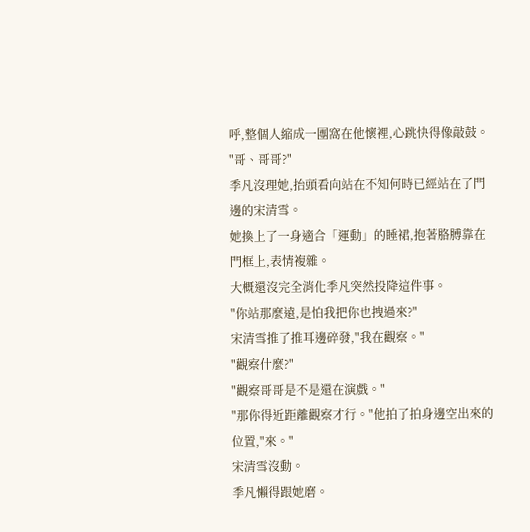呼,整個人縮成一團窩在他懷裡,心跳快得像敲鼓。
"哥、哥哥?"
季凡沒理她,抬頭看向站在不知何時已經站在了門邊的宋清雪。
她換上了一身適合「運動」的睡裙,抱著胳膊靠在門框上,表情複雜。
大概還沒完全消化季凡突然投降這件事。
"你站那麼遠,是怕我把你也拽過來?"
宋清雪推了推耳邊碎發,"我在觀察。"
"觀察什麼?"
"觀察哥哥是不是還在演戲。"
"那你得近距離觀察才行。"他拍了拍身邊空出來的位置,"來。"
宋清雪沒動。
季凡懶得跟她磨。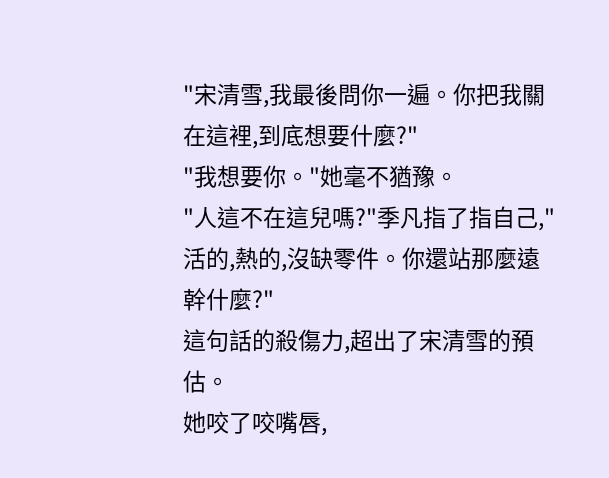"宋清雪,我最後問你一遍。你把我關在這裡,到底想要什麼?"
"我想要你。"她毫不猶豫。
"人這不在這兒嗎?"季凡指了指自己,"活的,熱的,沒缺零件。你還站那麼遠幹什麼?"
這句話的殺傷力,超出了宋清雪的預估。
她咬了咬嘴唇,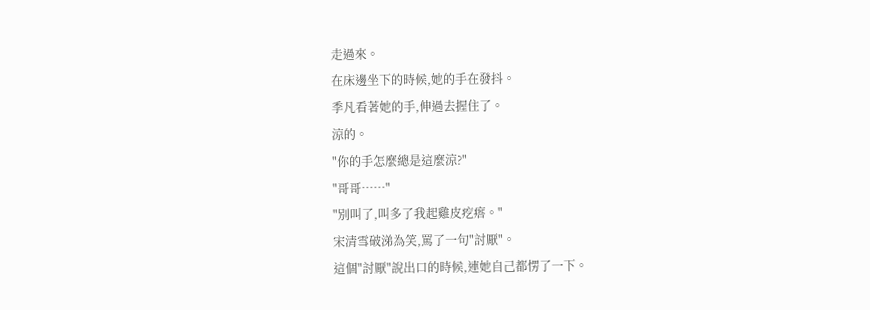走過來。
在床邊坐下的時候,她的手在發抖。
季凡看著她的手,伸過去握住了。
涼的。
"你的手怎麼總是這麼涼?"
"哥哥……"
"別叫了,叫多了我起雞皮疙瘩。"
宋清雪破涕為笑,罵了一句"討厭"。
這個"討厭"說出口的時候,連她自己都愣了一下。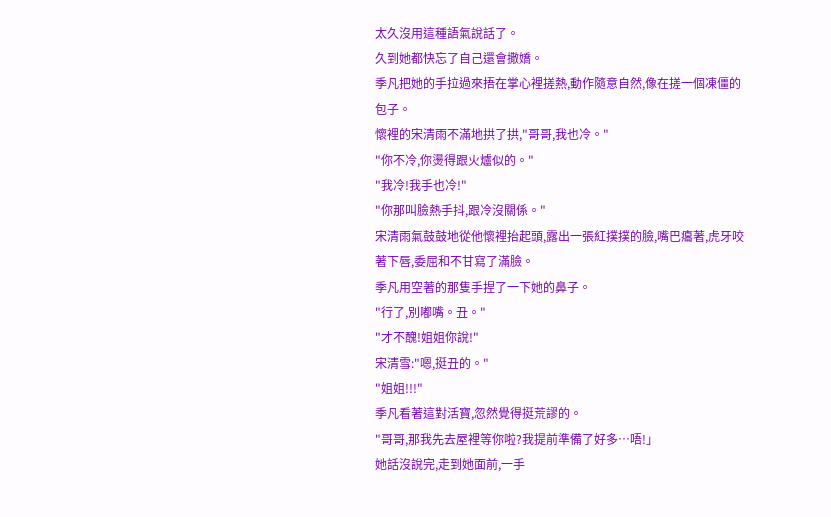太久沒用這種語氣說話了。
久到她都快忘了自己還會撒嬌。
季凡把她的手拉過來捂在掌心裡搓熱,動作隨意自然,像在搓一個凍僵的包子。
懷裡的宋清雨不滿地拱了拱,"哥哥,我也冷。"
"你不冷,你燙得跟火爐似的。"
"我冷!我手也冷!"
"你那叫臉熱手抖,跟冷沒關係。"
宋清雨氣鼓鼓地從他懷裡抬起頭,露出一張紅撲撲的臉,嘴巴癟著,虎牙咬著下唇,委屈和不甘寫了滿臉。
季凡用空著的那隻手捏了一下她的鼻子。
"行了,別嘟嘴。丑。"
"才不醜!姐姐你說!"
宋清雪:"嗯,挺丑的。"
"姐姐!!!"
季凡看著這對活寶,忽然覺得挺荒謬的。
"哥哥,那我先去屋裡等你啦?我提前準備了好多…唔!」
她話沒說完,走到她面前,一手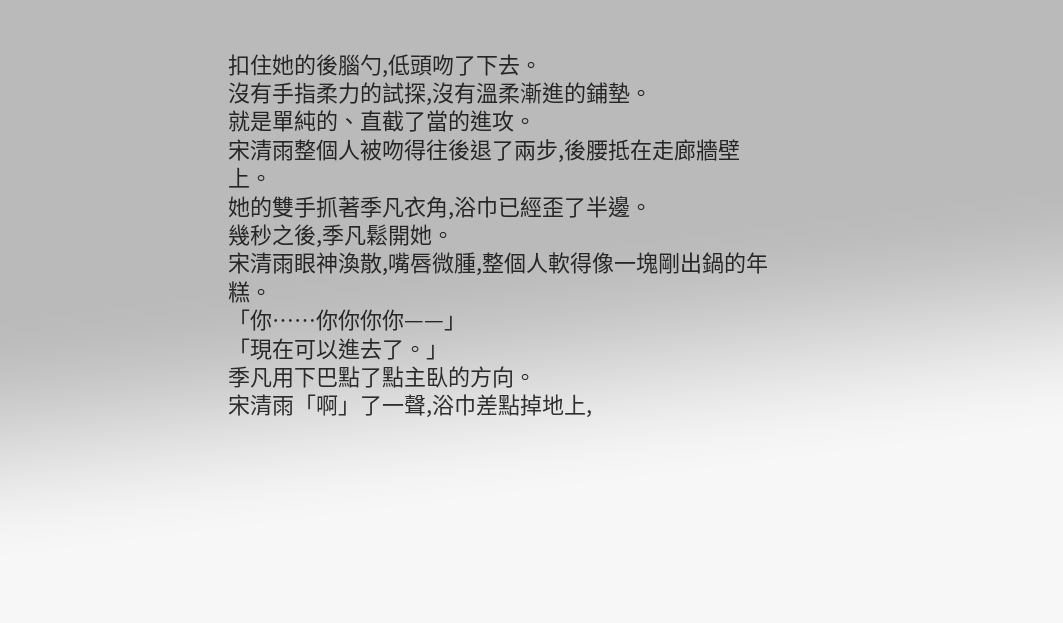扣住她的後腦勺,低頭吻了下去。
沒有手指柔力的試探,沒有溫柔漸進的鋪墊。
就是單純的、直截了當的進攻。
宋清雨整個人被吻得往後退了兩步,後腰抵在走廊牆壁上。
她的雙手抓著季凡衣角,浴巾已經歪了半邊。
幾秒之後,季凡鬆開她。
宋清雨眼神渙散,嘴唇微腫,整個人軟得像一塊剛出鍋的年糕。
「你……你你你你——」
「現在可以進去了。」
季凡用下巴點了點主臥的方向。
宋清雨「啊」了一聲,浴巾差點掉地上,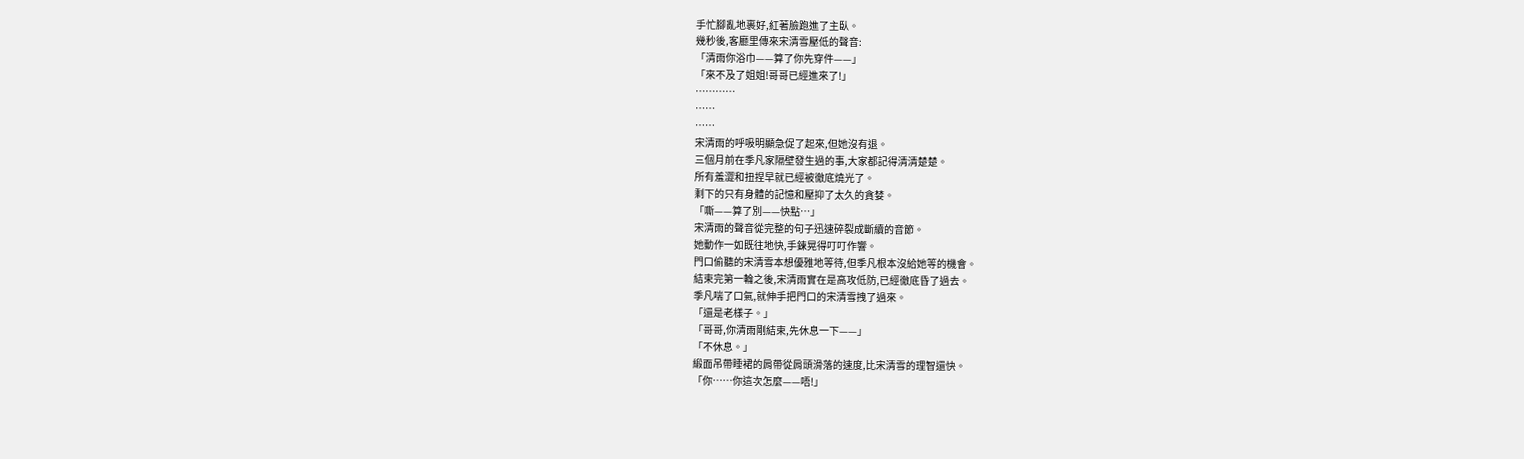手忙腳亂地裹好,紅著臉跑進了主臥。
幾秒後,客廳里傳來宋清雪壓低的聲音:
「清雨你浴巾——算了你先穿件——」
「來不及了姐姐!哥哥已經進來了!」
…………
……
……
宋清雨的呼吸明顯急促了起來,但她沒有退。
三個月前在季凡家隔壁發生過的事,大家都記得清清楚楚。
所有羞澀和扭捏早就已經被徹底燒光了。
剩下的只有身體的記憶和壓抑了太久的貪婪。
「嘶——算了別——快點…」
宋清雨的聲音從完整的句子迅速碎裂成斷續的音節。
她動作一如既往地快,手鍊晃得叮叮作響。
門口偷聽的宋清雪本想優雅地等待,但季凡根本沒給她等的機會。
結束完第一輪之後,宋清雨實在是高攻低防,已經徹底昏了過去。
季凡喘了口氣,就伸手把門口的宋清雪拽了過來。
「還是老樣子。」
「哥哥,你清雨剛結束,先休息一下——」
「不休息。」
緞面吊帶睡裙的肩帶從肩頭滑落的速度,比宋清雪的理智還快。
「你……你這次怎麼——唔!」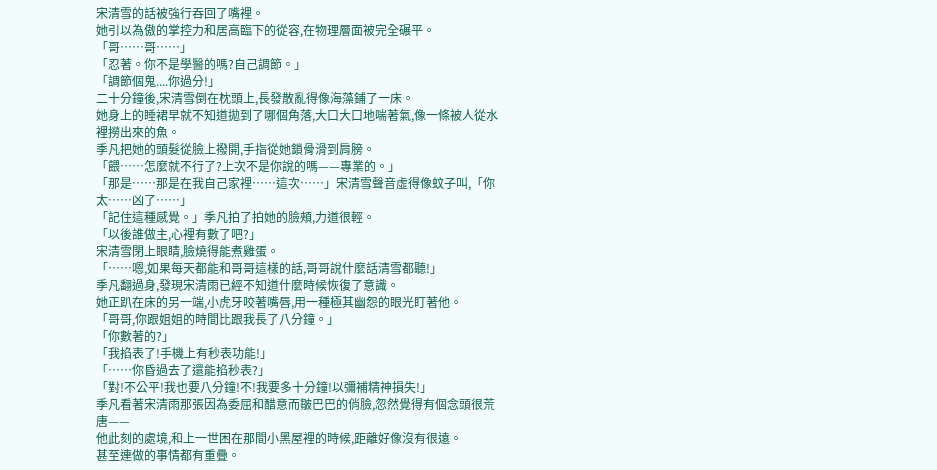宋清雪的話被強行吞回了嘴裡。
她引以為傲的掌控力和居高臨下的從容,在物理層面被完全碾平。
「哥……哥……」
「忍著。你不是學醫的嗎?自己調節。」
「調節個鬼....你過分!」
二十分鐘後,宋清雪倒在枕頭上,長發散亂得像海藻鋪了一床。
她身上的睡裙早就不知道拋到了哪個角落,大口大口地喘著氣,像一條被人從水裡撈出來的魚。
季凡把她的頭髮從臉上撥開,手指從她鎖骨滑到肩膀。
「餵……怎麼就不行了?上次不是你說的嗎——專業的。」
「那是……那是在我自己家裡……這次……」宋清雪聲音虛得像蚊子叫,「你太……凶了……」
「記住這種感覺。」季凡拍了拍她的臉頰,力道很輕。
「以後誰做主,心裡有數了吧?」
宋清雪閉上眼睛,臉燒得能煮雞蛋。
「……嗯,如果每天都能和哥哥這樣的話,哥哥說什麼話清雪都聽!」
季凡翻過身,發現宋清雨已經不知道什麼時候恢復了意識。
她正趴在床的另一端,小虎牙咬著嘴唇,用一種極其幽怨的眼光盯著他。
「哥哥,你跟姐姐的時間比跟我長了八分鐘。」
「你數著的?」
「我掐表了!手機上有秒表功能!」
「……你昏過去了還能掐秒表?」
「對!不公平!我也要八分鐘!不!我要多十分鐘!以彌補精神損失!」
季凡看著宋清雨那張因為委屈和醋意而皺巴巴的俏臉,忽然覺得有個念頭很荒唐——
他此刻的處境,和上一世困在那間小黑屋裡的時候,距離好像沒有很遠。
甚至連做的事情都有重疊。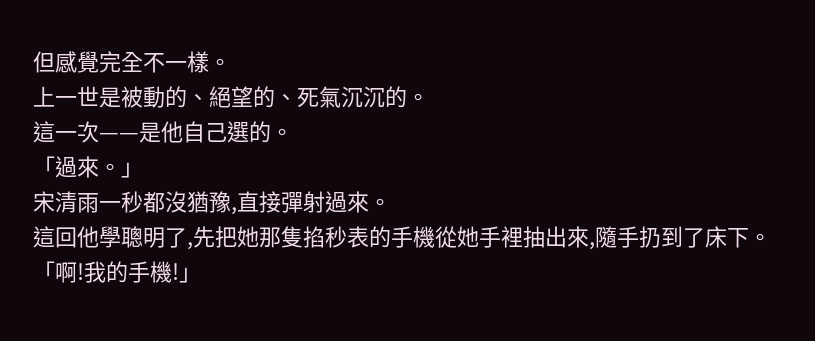但感覺完全不一樣。
上一世是被動的、絕望的、死氣沉沉的。
這一次——是他自己選的。
「過來。」
宋清雨一秒都沒猶豫,直接彈射過來。
這回他學聰明了,先把她那隻掐秒表的手機從她手裡抽出來,隨手扔到了床下。
「啊!我的手機!」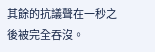其餘的抗議聲在一秒之後被完全吞沒。